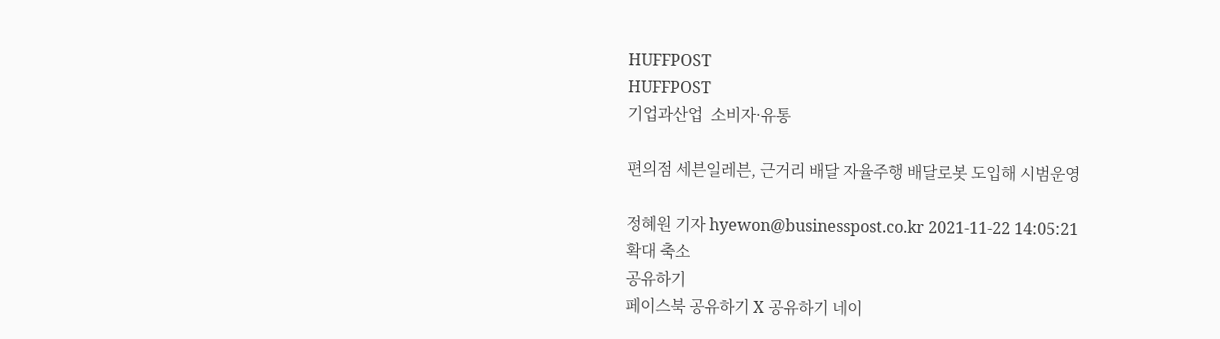HUFFPOST
HUFFPOST
기업과산업  소비자·유통

편의점 세븐일레븐, 근거리 배달 자율주행 배달로봇 도입해 시범운영

정혜원 기자 hyewon@businesspost.co.kr 2021-11-22 14:05:21
확대 축소
공유하기
페이스북 공유하기 X 공유하기 네이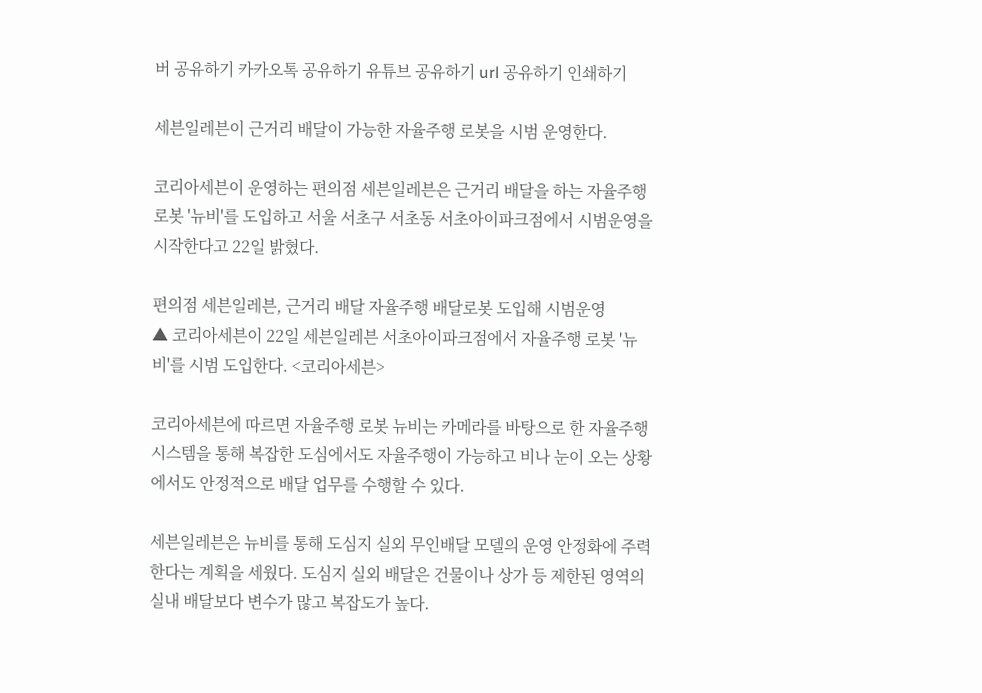버 공유하기 카카오톡 공유하기 유튜브 공유하기 url 공유하기 인쇄하기

세븐일레븐이 근거리 배달이 가능한 자율주행 로봇을 시범 운영한다.

코리아세븐이 운영하는 편의점 세븐일레븐은 근거리 배달을 하는 자율주행 로봇 '뉴비'를 도입하고 서울 서초구 서초동 서초아이파크점에서 시범운영을 시작한다고 22일 밝혔다.

편의점 세븐일레븐, 근거리 배달 자율주행 배달로봇 도입해 시범운영
▲ 코리아세븐이 22일 세븐일레븐 서초아이파크점에서 자율주행 로봇 '뉴비'를 시범 도입한다. <코리아세븐>

코리아세븐에 따르면 자율주행 로봇 뉴비는 카메라를 바탕으로 한 자율주행시스템을 통해 복잡한 도심에서도 자율주행이 가능하고 비나 눈이 오는 상황에서도 안정적으로 배달 업무를 수행할 수 있다.

세븐일레븐은 뉴비를 통해 도심지 실외 무인배달 모델의 운영 안정화에 주력한다는 계획을 세웠다. 도심지 실외 배달은 건물이나 상가 등 제한된 영역의 실내 배달보다 변수가 많고 복잡도가 높다.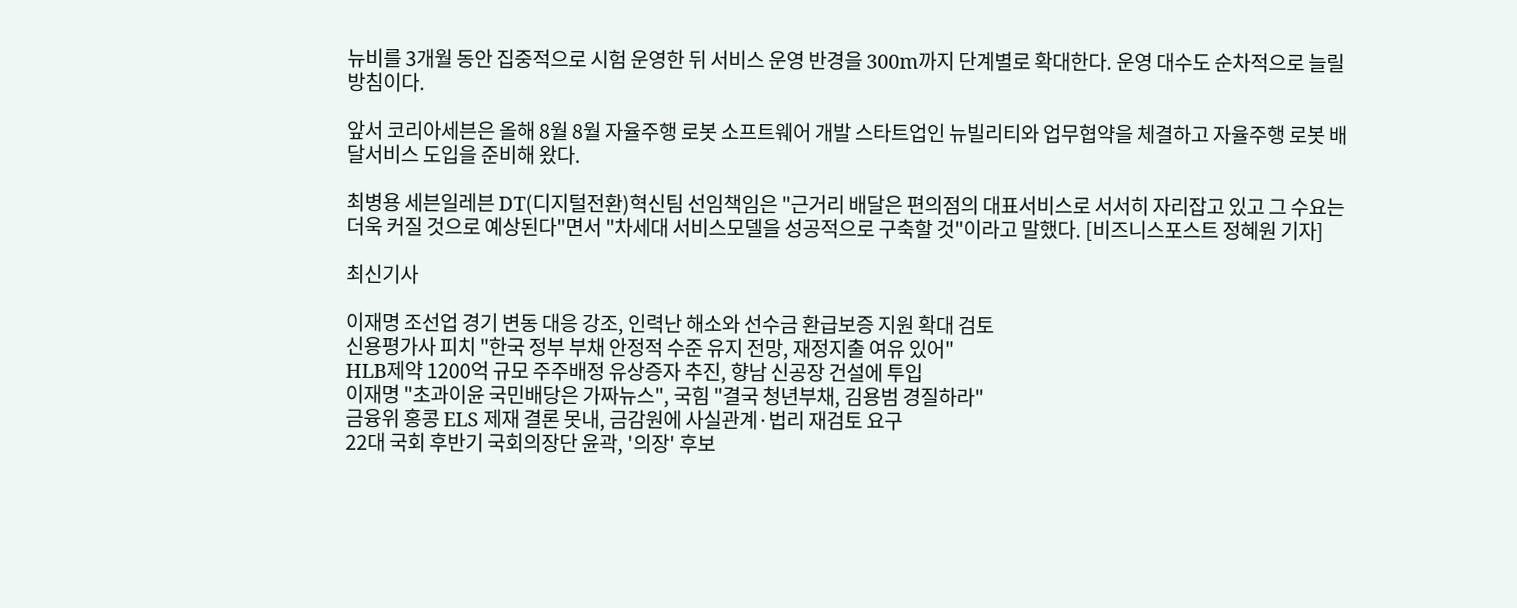뉴비를 3개월 동안 집중적으로 시험 운영한 뒤 서비스 운영 반경을 300m까지 단계별로 확대한다. 운영 대수도 순차적으로 늘릴 방침이다.

앞서 코리아세븐은 올해 8월 8월 자율주행 로봇 소프트웨어 개발 스타트업인 뉴빌리티와 업무협약을 체결하고 자율주행 로봇 배달서비스 도입을 준비해 왔다.

최병용 세븐일레븐 DT(디지털전환)혁신팀 선임책임은 "근거리 배달은 편의점의 대표서비스로 서서히 자리잡고 있고 그 수요는 더욱 커질 것으로 예상된다"면서 "차세대 서비스모델을 성공적으로 구축할 것"이라고 말했다. [비즈니스포스트 정혜원 기자]

최신기사

이재명 조선업 경기 변동 대응 강조, 인력난 해소와 선수금 환급보증 지원 확대 검토
신용평가사 피치 "한국 정부 부채 안정적 수준 유지 전망, 재정지출 여유 있어"
HLB제약 1200억 규모 주주배정 유상증자 추진, 향남 신공장 건설에 투입
이재명 "초과이윤 국민배당은 가짜뉴스", 국힘 "결국 청년부채, 김용범 경질하라"
금융위 홍콩 ELS 제재 결론 못내, 금감원에 사실관계·법리 재검토 요구
22대 국회 후반기 국회의장단 윤곽, '의장' 후보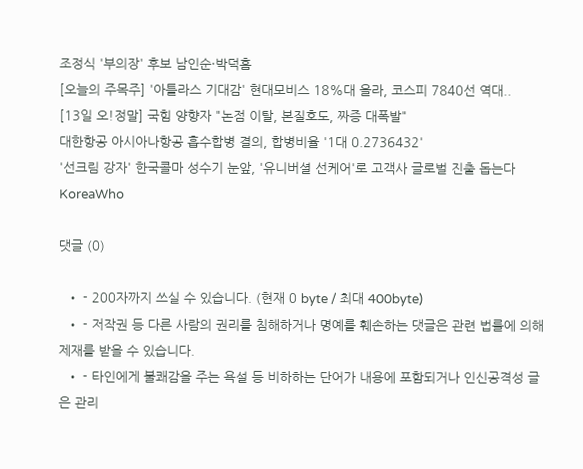조정식 '부의장' 후보 남인순·박덕흠
[오늘의 주목주] '아틀라스 기대감' 현대모비스 18%대 올라, 코스피 7840선 역대..
[13일 오!정말] 국힘 양향자 "논점 이탈, 본질호도, 짜증 대폭발"
대한항공 아시아나항공 흡수합병 결의, 합병비율 '1대 0.2736432'
'선크림 강자' 한국콜마 성수기 눈앞, '유니버셜 선케어'로 고객사 글로벌 진출 돕는다
KoreaWho

댓글 (0)

  • - 200자까지 쓰실 수 있습니다. (현재 0 byte / 최대 400byte)
  • - 저작권 등 다른 사람의 권리를 침해하거나 명예를 훼손하는 댓글은 관련 법률에 의해 제재를 받을 수 있습니다.
  • - 타인에게 불쾌감을 주는 욕설 등 비하하는 단어가 내용에 포함되거나 인신공격성 글은 관리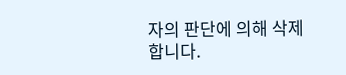자의 판단에 의해 삭제 합니다.